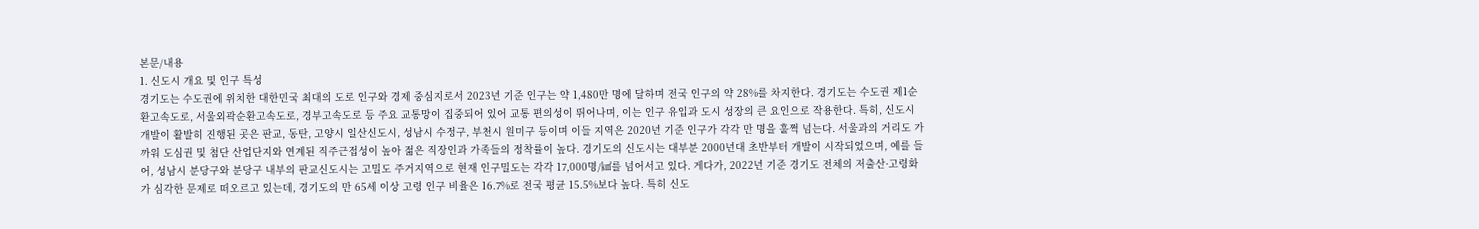본문/내용
1. 신도시 개요 및 인구 특성
경기도는 수도권에 위치한 대한민국 최대의 도로 인구와 경제 중심지로서 2023년 기준 인구는 약 1,480만 명에 달하며 전국 인구의 약 28%를 차지한다. 경기도는 수도권 제1순환고속도로, 서울외곽순환고속도로, 경부고속도로 등 주요 교통망이 집중되어 있어 교통 편의성이 뛰어나며, 이는 인구 유입과 도시 성장의 큰 요인으로 작용한다. 특히, 신도시 개발이 활발히 진행된 곳은 판교, 동탄, 고양시 일산신도시, 성남시 수정구, 부천시 원미구 등이며 이들 지역은 2020년 기준 인구가 각각 만 명을 훌쩍 넘는다. 서울과의 거리도 가까워 도심권 및 첨단 산업단지와 연계된 직주근접성이 높아 젊은 직장인과 가족들의 정착률이 높다. 경기도의 신도시는 대부분 2000년대 초반부터 개발이 시작되었으며, 예를 들어, 성남시 분당구와 분당구 내부의 판교신도시는 고밀도 주거지역으로 현재 인구밀도는 각각 17,000명/㎢를 넘어서고 있다. 게다가, 2022년 기준 경기도 전체의 저출산·고령화가 심각한 문제로 떠오르고 있는데, 경기도의 만 65세 이상 고령 인구 비율은 16.7%로 전국 평균 15.5%보다 높다. 특히 신도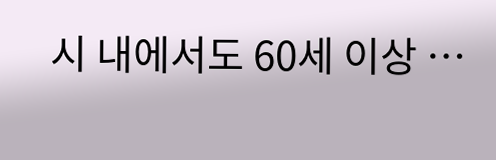시 내에서도 60세 이상 …